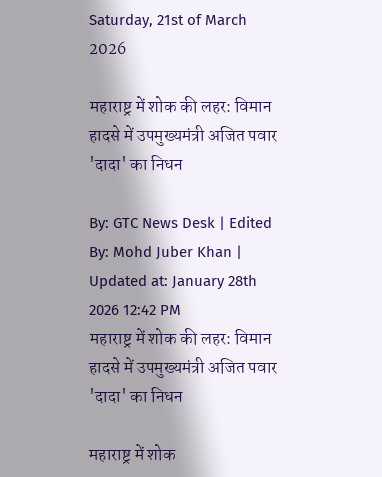Saturday, 21st of March 2026

महाराष्ट्र में शोक की लहर: विमान हादसे में उपमुख्यमंत्री अजित पवार 'दादा' का निधन

By: GTC News Desk | Edited By: Mohd Juber Khan | Updated at: January 28th 2026 12:42 PM
महाराष्ट्र में शोक की लहर: विमान हादसे में उपमुख्यमंत्री अजित पवार 'दादा' का निधन

महाराष्ट्र में शोक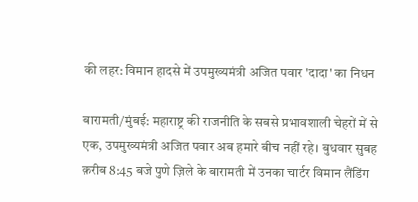की लहर: विमान हादसे में उपमुख्यमंत्री अजित पवार 'दादा' का निधन

बारामती/मुंबई: महाराष्ट्र की राजनीति के सबसे प्रभावशाली चेहरों में से एक, उपमुख्यमंत्री अजित पवार अब हमारे बीच नहीं रहे। बुधवार सुबह क़रीब 8:45 बजे पुणे ज़िले के बारामती में उनका चार्टर विमान लैंडिंग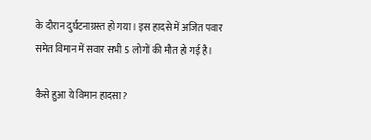के दौरान दुर्घटनाग्रस्त हो गया। इस हादसे में अजित पवार समेत विमान में सवार सभी 5 लोगों की मौत हो गई है।

कैसे हुआ ये विमान हादसा?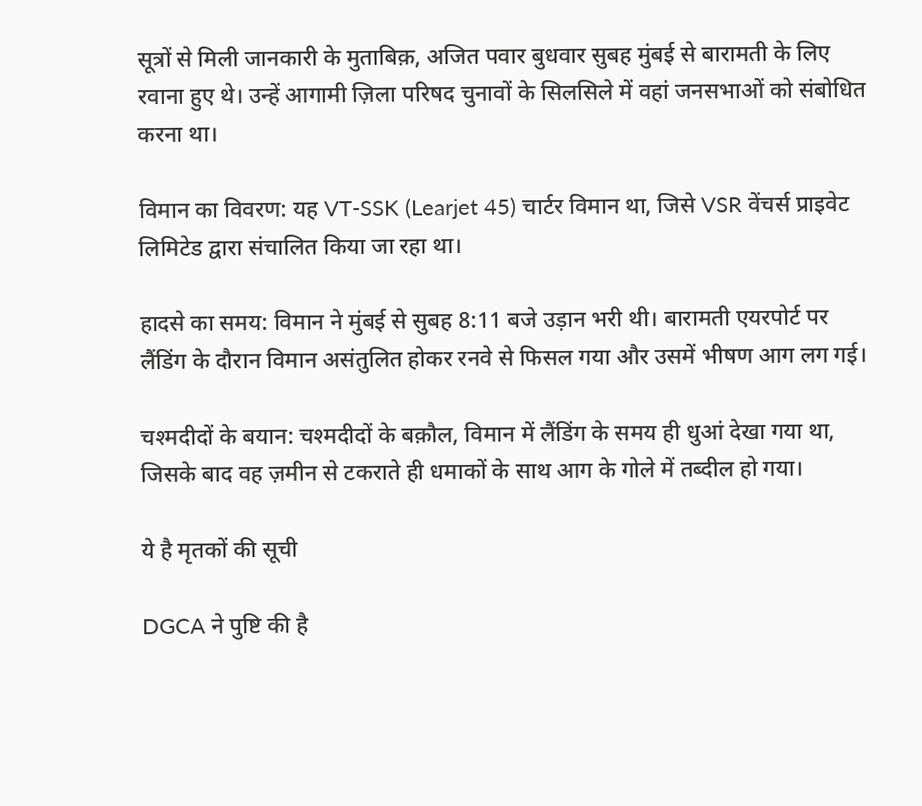सूत्रों से मिली जानकारी के मुताबिक़, अजित पवार बुधवार सुबह मुंबई से बारामती के लिए रवाना हुए थे। उन्हें आगामी ज़िला परिषद चुनावों के सिलसिले में वहां जनसभाओं को संबोधित करना था।

विमान का विवरण: यह VT-SSK (Learjet 45) चार्टर विमान था, जिसे VSR वेंचर्स प्राइवेट लिमिटेड द्वारा संचालित किया जा रहा था।

हादसे का समय: विमान ने मुंबई से सुबह 8:11 बजे उड़ान भरी थी। बारामती एयरपोर्ट पर लैंडिंग के दौरान विमान असंतुलित होकर रनवे से फिसल गया और उसमें भीषण आग लग गई।

चश्मदीदों के बयान: चश्मदीदों के बक़ौल, विमान में लैंडिंग के समय ही धुआं देखा गया था, जिसके बाद वह ज़मीन से टकराते ही धमाकों के साथ आग के गोले में तब्दील हो गया।

ये है मृतकों की सूची

DGCA ने पुष्टि की है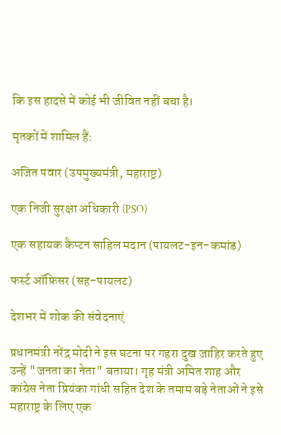कि इस हादसे में कोई भी जीवित नहीं बचा है।

मृतकों में शामिल हैं:

अजित पवार (उपमुख्यमंत्री, महाराष्ट्र)

एक निजी सुरक्षा अधिकारी (PSO)

एक सहायक कैप्टन साहिल मदान (पायलट-इन-कमांड)

फर्स्ट ऑफ़िसर (सह-पायलट)

देशभर में शोक की संवेदनाएं

प्रधानमंत्री नरेंद्र मोदी ने इस घटना पर गहरा दुख ज़ाहिर करते हुए उन्हें "जनता का नेता" बताया। गृह मंत्री अमित शाह और कांग्रेस नेता प्रियंका गांधी सहित देश के तमाम बड़े नेताओं ने इसे महाराष्ट्र के लिए एक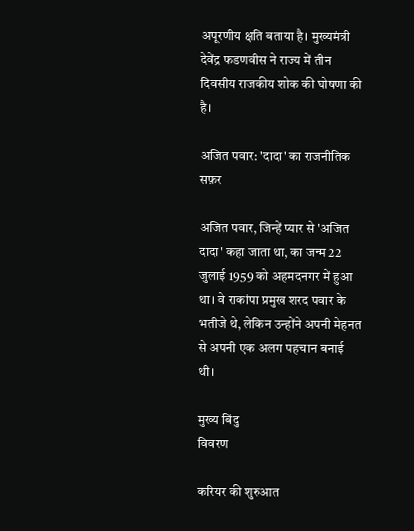अपूरणीय क्षति बताया है। मुख्यमंत्री देवेंद्र फडणवीस ने राज्य में तीन दिवसीय राजकीय शोक की घोषणा की है।

अजित पवार: 'दादा' का राजनीतिक सफ़र

अजित पवार, जिन्हें प्यार से 'अजित दादा' कहा जाता था, का जन्म 22 जुलाई 1959 को अहमदनगर में हुआ था। वे राकांपा प्रमुख शरद पवार के भतीजे थे, लेकिन उन्होंने अपनी मेहनत से अपनी एक अलग पहचान बनाई थी।

मुख्य बिंदु                                              विवरण

करियर की शुरुआत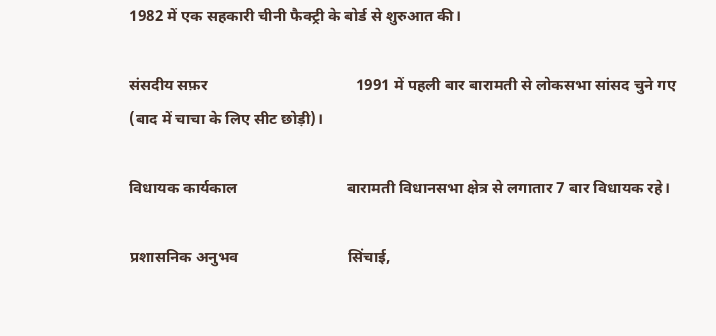1982 में एक सहकारी चीनी फैक्ट्री के बोर्ड से शुरुआत की।

संसदीय सफ़र                                      1991 में पहली बार बारामती से लोकसभा सांसद चुने गए (बाद में चाचा के लिए सीट छोड़ी)।

विधायक कार्यकाल                            बारामती विधानसभा क्षेत्र से लगातार 7 बार विधायक रहे।

प्रशासनिक अनुभव                            सिंचाई,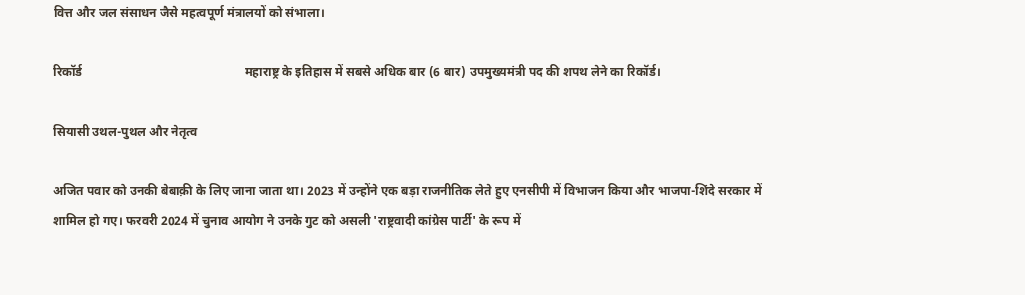वित्त और जल संसाधन जैसे महत्वपूर्ण मंत्रालयों को संभाला।

रिकॉर्ड                                                    महाराष्ट्र के इतिहास में सबसे अधिक बार (6 बार) उपमुख्यमंत्री पद की शपथ लेने का रिकॉर्ड।

सियासी उथल-पुथल और नेतृत्व

अजित पवार को उनकी बेबाक़ी के लिए जाना जाता था। 2023 में उन्होंने एक बड़ा राजनीतिक लेते हुए एनसीपी में विभाजन किया और भाजपा-शिंदे सरकार में शामिल हो गए। फरवरी 2024 में चुनाव आयोग ने उनके गुट को असली 'राष्ट्रवादी कांग्रेस पार्टी' के रूप में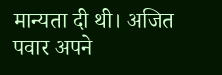मान्यता दी थी। अजित पवार अपने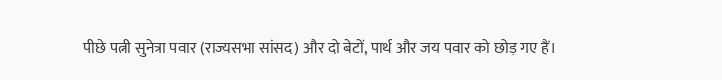पीछे पत्नी सुनेत्रा पवार (राज्यसभा सांसद) और दो बेटों, पार्थ और जय पवार को छोड़ गए हैं।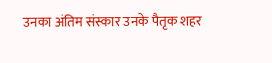उनका अंतिम संस्कार उनके पैतृक शहर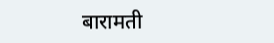बारामती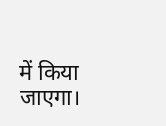में किया जाएगा।